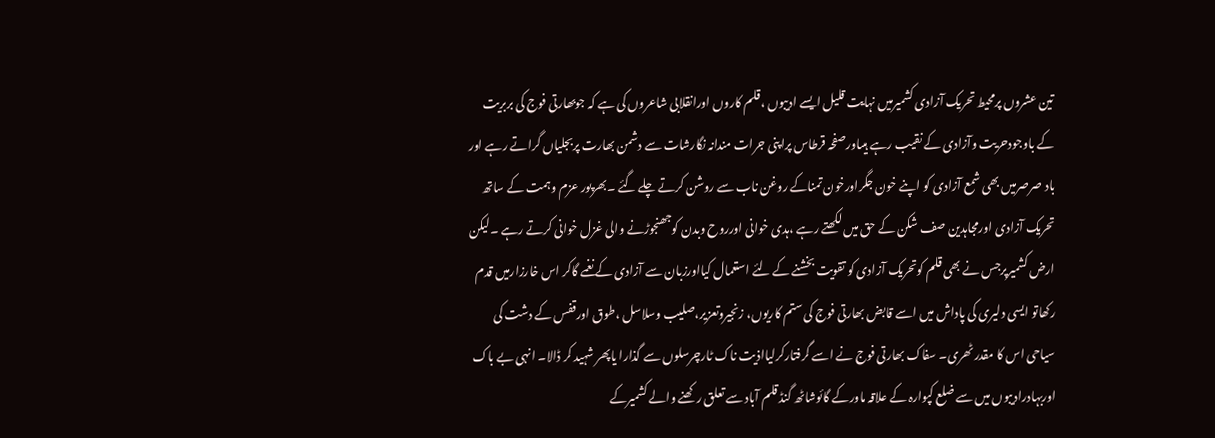تین عشروں پرمحیط تحریک آزادی کشمیرمیں نہایت قلیل ایسے ادیبوں ،قلم کاروں اورانقلابی شاعروں کی ہے کہ جوبھارتی فوج کی بربریت کے باوجودحریت وآزادی کے نقیب رہے ہیںاورصفحہ قرطاس پراپنی جرات مندانہ نگارشات سے دشمن بھارت پربجلیاں گراتے رہے اور باد صرصرمیں بھی شمع آزادی کو اپنے خون جگراورخون تمناکے روغن ناب سے روشن کرتے چلے گئے ۔بھرپور عزم وہمت کے ساتھ تحریک آزادی اورمجاہدین صف شکن کے حق میں لکھتے رہے ،ہدی خوانی اورروح وبدن کوجھنجوڑنے والی غزل خوانی کرتے رہے ۔لیکن ارض کشمیرپرجس نے بھی قلم کوتحریک آزادی کو تقویت بخشنے کے لئے استعمال کیااورزبان سے آزادی کے نغمے گاکر اس خارزارمیں قدم رکھاتو ایسی دلیری کی پاداش میں اسے قابض بھارتی فوج کی ستم کاریوں، زنجیروتعزیر،صلیب وسلاسل ،طوق اورقفس کے دشت کی سیاحی اس کا مقدر ٹھری۔ سفاک بھارتی فوج نے اسے گرفتارکرلیااذیت ناک ٹارچرسلوں سے گذارا یاپھر شہید کر ڈالا۔ انہی بے باک اوربہادرادیبوں میں سے ضلع کپوارہ کے علاقہ ماورکے گائوشاٹھ گنڈ قلم آباد سے تعلق رکھنے والے کشمیرکے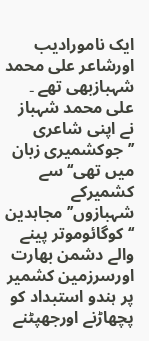ایک نامورادیب اورشاعر علی محمد شہبازبھی تھے ۔ علی محمد شہباز نے اپنی شاعری ’’جوکشمیری زبان میں تھی‘‘ سے کشمیرکے شہبازوں’’مجاہدین ‘‘ کوگائوموتر پینے والے دشمن بھارت اورسرزمین کشمیر پر ہندو استبداد کو پچھاڑنے اورجھپٹنے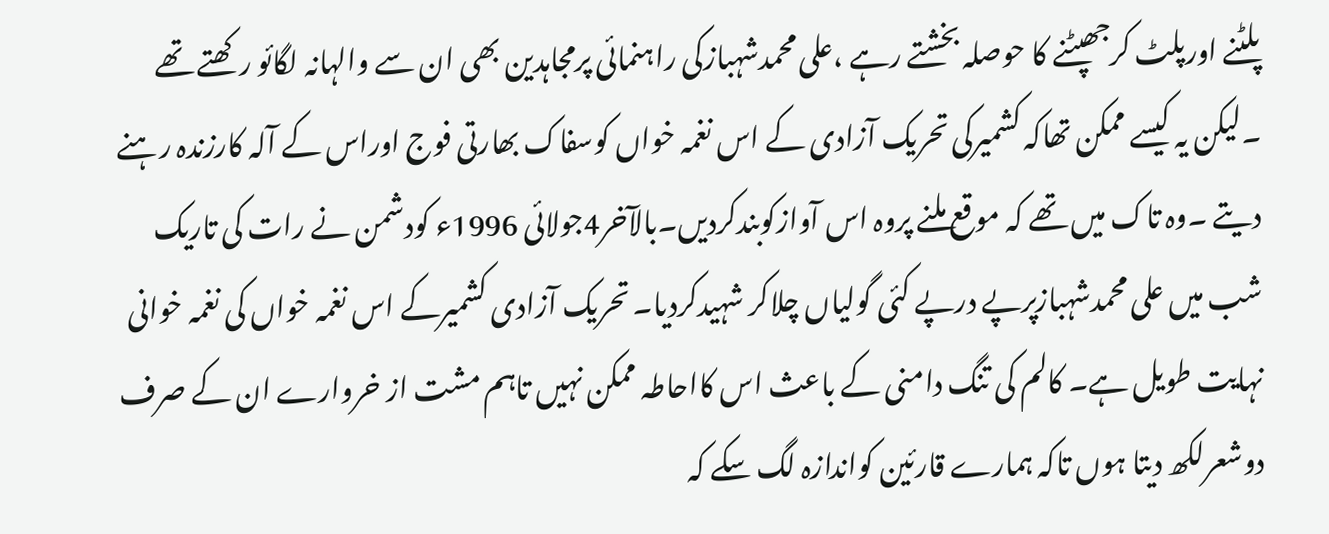پلٹنے اورپلٹ کرجھپٹنے کا حوصلہ بخشتے رہے ،علی محمدشہبازکی راہنمائی پرمجاہدین بھی ان سے والہانہ لگائو رکھتے تھے ۔لیکن یہ کیسے ممکن تھاکہ کشمیرکی تحریک آزادی کے اس نغمہ خواں کوسفاک بھارتی فوج اوراس کے آلہ کارزندہ رہنے دیتے ۔وہ تاک میں تھے کہ موقع ملنے پروہ اس آوازکوبندکردیں۔بالآخر4جولائی 1996ء کودشمن نے رات کی تاریک شب میں علی محمدشہبازپرپے درپے کئی گولیاں چلاکر شہیدکردیا۔ تحریک آزادی کشمیرکے اس نغمہ خواں کی نغمہ خوانی نہایت طویل ہے۔ کالم کی تنگ دامنی کے باعث اس کااحاطہ ممکن نہیں تاہم مشت از خروارے ان کے صرف دوشعرلکھ دیتا ہوں تاکہ ہمارے قارئین کواندازہ لگ سکے کہ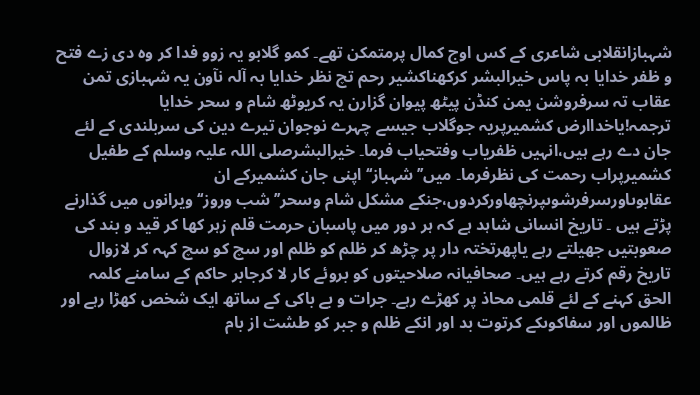شہبازانقلابی شاعری کے کس اوج کمال پرمتمکن تھے۔ کمو گلابو یہ زوو فدا کر وہ دی زے فتح و ظفر خدایا بہ پاس خیرالبشر کرکھناکشیر رحم تچ نظر خدایا بہ آلہ نآون یہ شہبازی تمن عقاب تہ سرفروشن یمن کنڈن پیٹھ پیوان گزارن یہ کریوٹھ شام و سحر خدایا ترجمہ!یاخداارض کشمیرپریہ جوگلاب جیسے چہرے نوجوان تیرے دین کی سربلندی کے لئے جان دے رہے ہیں،انہیں ظفریاب وفتحیاب فرما۔ خیرالبشرصلی اللہ علیہ وسلم کے طفیل کشمیرپراب رحمت کی نظرفرما۔ میں’’شہباز‘‘ اپنی جان کشمیرکے ان عقابوںاورسرفرشوںپرنچھاورکردوں،جنکے مشکل شام وسحر’’شب وروز‘‘ویرانوں میں گذارنے پڑتے ہیں ۔ تاریخ انسانی شاہد ہے کہ ہر دور میں پاسبان حرمت قلم زہر کھا کر قید و بند کی صعوبتیں جھیلتے رہے یاپھرتختہ دار پر چڑھ کر ظلم کو ظلم اور سچ کو سچ کہہ کر لازوال تاریخ رقم کرتے رہے ہیں۔ صحافیانہ صلاحیتوں کو بروئے کار لا کرجابر حاکم کے سامنے کلمہ الحق کہنے کے لئے قلمی محاذ پر کھڑے رہے۔ جرات و بے باکی کے ساتھ ایک شخص کھڑا رہے اور ظالموں اور سفاکوںکے کرتوت بد اور انکے ظلم و جبر کو طشت از بام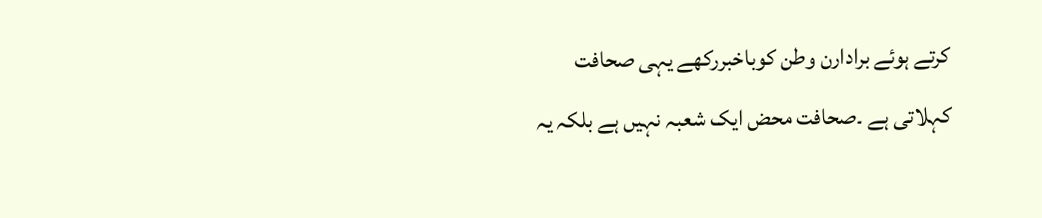کرتے ہوئے برادارن وطن کوباخبررکھے یہی صحافت کہلاتی ہے ۔صحافت محض ایک شعبہ نہیں ہے بلکہ یہ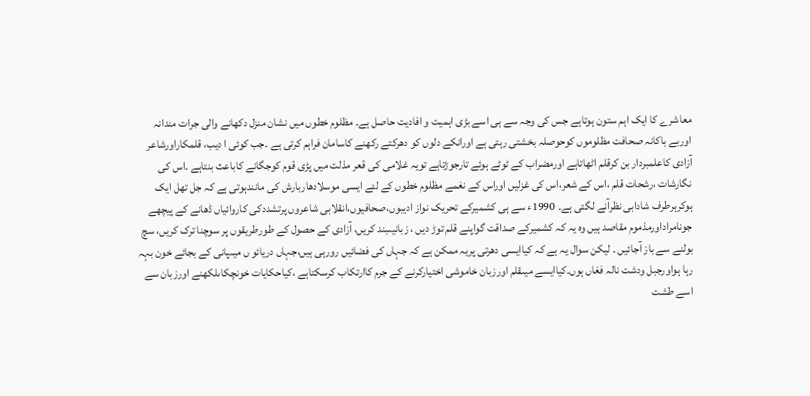معاشرے کا ایک اہم ستون ہوتاہے جس کی وجہ سے ہی اسے بڑی اہمیت و افادیت حاصل ہے۔ مظلوم خطوں میں نشان منزل دکھانے والی جرات مندانہ اوربے باکانہ صحافت مظلوموں کوحوصلہ بخشتی رہتی ہے اورانکے دلوں کو دھرکتے رکھنے کاسامان فراہم کرتی ہے ۔جب کوئی ا دیب، قلمکاراورشاعر آزادی کاعلمبردار بن کرقلم اٹھاتاہے اورمضراب کے ٹوٹے ہوئے تارجوڑتاہے تویہ غلامی کی قعر مذلت میں پڑی قوم کوجگانے کاباعث بنتاہے ۔اس کی نگارشات ،رشحات قلم ،اس کے شعر،اس کی غزلیں اوراس کے نغمے مظلوم خطوں کے لئے ایسی موسلادھاربارش کی مانندہوتی ہے کہ جل تھل ایک ہوکرہرطرف شادابی نظرآنے لگتی ہے۔ 1990ء سے ہی کشمیرکے تحریک نواز ادیبوں،صحافیوں،انقلابی شاعروں پرتشددکی کاروائیاں ڈھانے کے پیچھے جونامراداورمذموم مقاصد ہیں وہ یہ کہ کشمیرکے صداقت گواپنے قلم توڑ دیں ، زبانیںبند کریں، آزادی کے حصول کے طورطریقوں پر سوچنا ترک کریں، سچ بولنے سے باز آجائیں ۔ لیکن سوال یہ ہے کہ کیاایسی دھرتی پریہ ممکن ہے کہ جہاں کی فضائیں رورہی ہیں،جہاں دریائو ں میںپانی کے بجائے خون بہہ رہا ہواورجبل ودشت نالہ فغاں ہوں۔کیاایسے میںقلم اورزبان خاموشی اختیارکرنے کے جرم کاارتکاب کرسکتاہے ،کیاحکایات خونچکاںلکھنے اورزبان سے اسے طشت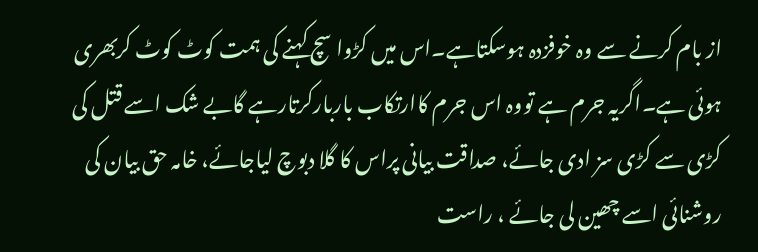از بام کرنے سے وہ خوفزدہ ہوسکتاہے۔اس میں کڑوا سچ کہنے کی ہمت کوٹ کوٹ کربھری ہوئی ہے۔اگریہ جرم ہے تووہ اس جرم کاارتکاب باربارکرتارہے گابے شک اسے قتل کی کڑی سے کڑی سز ادی جائے، صداقت بیانی پراس کا گلا دبوچ لیاجائے، خامہ حق بیان کی روشنائی اسے چھین لی جائے ، راست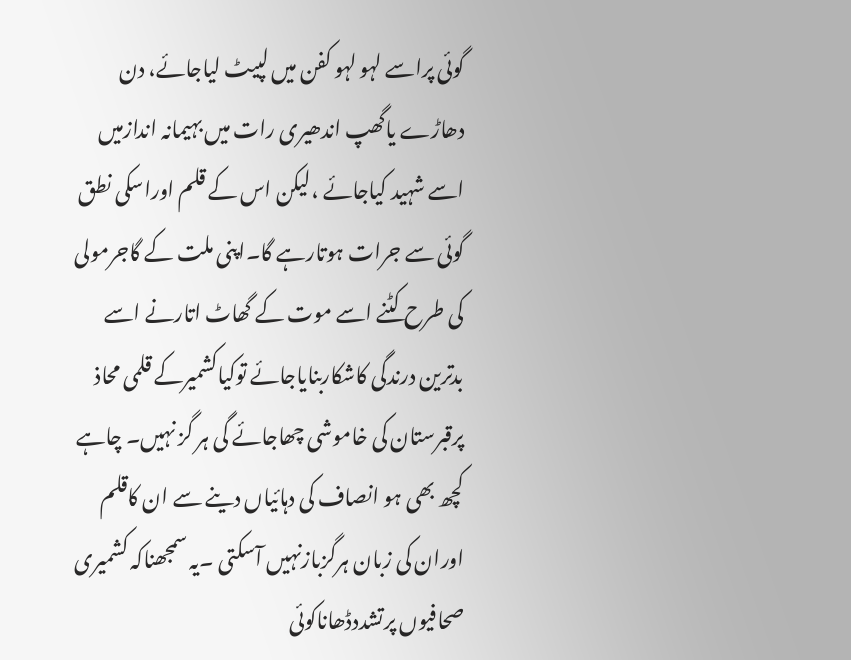گوئی پراسے لہو لہو کفن میں لپیٹ لیاجائے، دن دھاڑے یاگھپ اندھیری رات میں بہیمانہ اندازمیں اسے شہید کیاجائے ،لیکن اس کے قلم اوراسکی نطق گوئی سے جرات ہوتارہے گا۔اپنی ملت کے گاجرمولی کی طرح کٹنے اسے موت کے گھاٹ اتارنے اسے بدترین درندگی کاشکاربنایاجائے توکیاکشمیرکے قلمی محاذ پرقبرستان کی خاموشی چھاجائے گی ہر گز نہیں۔ چاہے کچھ بھی ہو انصاف کی دہائیاں دینے سے ان کاقلم اوران کی زبان ہرگزبازنہیں آسکتی ۔یہ سمجھناکہ کشمیری صحافیوں پرتشددڈھاناکوئی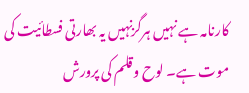کارنامہ ہے نہیں ہرگزنہیں یہ بھارتی فسطائیت کی موت ہے۔ لوح وقلم کی پرورش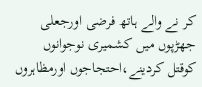کر نے والے ہاتھ فرضی اورجعلی جھڑپوں میں کشمیری نوجوانوں کوقتل کردینے،احتجاجوں اورمظاہروں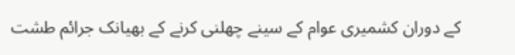کے دوران کشمیری عوام کے سینے چھلنی کرنے کے بھیانک جرائم طشت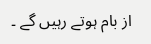از بام ہوتے رہیں گے ۔